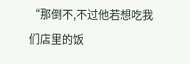“那倒不,不过他若想吃我们店里的饭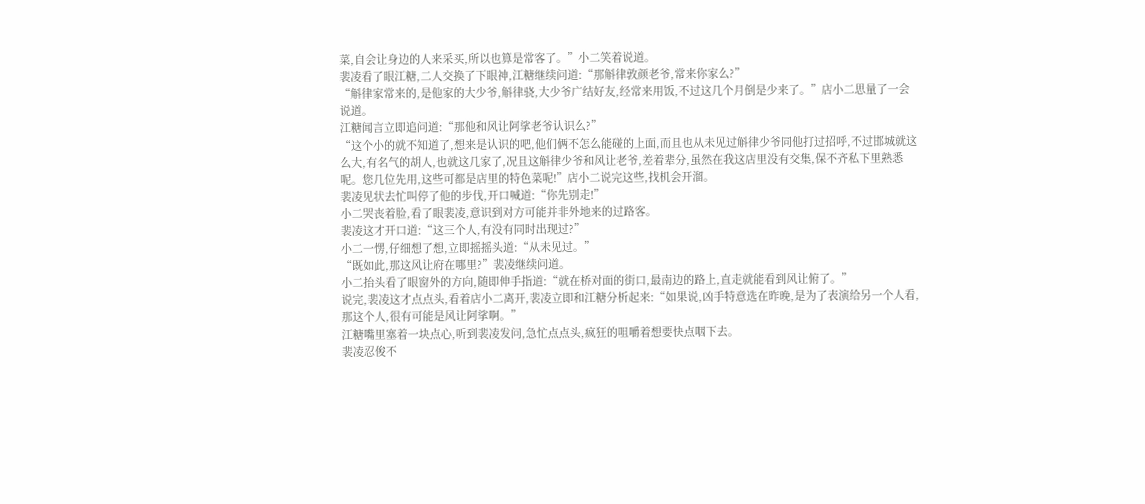菜,自会让身边的人来采买,所以也算是常客了。”小二笑着说道。
裴凌看了眼江糖,二人交换了下眼神,江糖继续问道:“那斛律敦颜老爷,常来你家么?”
“斛律家常来的,是他家的大少爷,斛律骁,大少爷广结好友,经常来用饭,不过这几个月倒是少来了。”店小二思量了一会说道。
江糖闻言立即追问道:“那他和风让阿挲老爷认识么?”
“这个小的就不知道了,想来是认识的吧,他们俩不怎么能碰的上面,而且也从未见过斛律少爷同他打过招呼,不过邯城就这么大,有名气的胡人,也就这几家了,况且这斛律少爷和风让老爷,差着辈分,虽然在我这店里没有交集,保不齐私下里熟悉呢。您几位先用,这些可都是店里的特色菜呢!”店小二说完这些,找机会开溜。
裴凌见状去忙叫停了他的步伐,开口喊道:“你先别走!”
小二哭丧着脸,看了眼裴凌,意识到对方可能并非外地来的过路客。
裴凌这才开口道:“这三个人,有没有同时出现过?”
小二一愣,仔细想了想,立即摇摇头道:“从未见过。”
“既如此,那这风让府在哪里?”裴凌继续问道。
小二抬头看了眼窗外的方向,随即伸手指道:“就在桥对面的街口,最南边的路上,直走就能看到风让俯了。”
说完,裴凌这才点点头,看着店小二离开,裴凌立即和江糖分析起来:“如果说,凶手特意选在昨晚,是为了表演给另一个人看,那这个人,很有可能是风让阿挲啊。”
江糖嘴里塞着一块点心,听到裴凌发问,急忙点点头,疯狂的咀嚼着想要快点咽下去。
裴凌忍俊不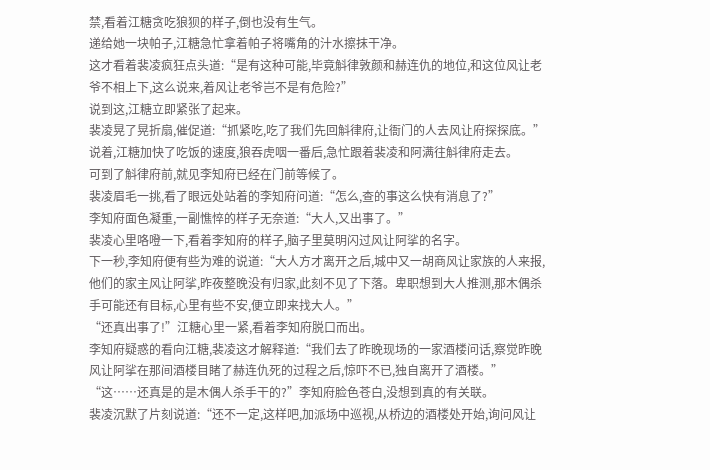禁,看着江糖贪吃狼狈的样子,倒也没有生气。
递给她一块帕子,江糖急忙拿着帕子将嘴角的汁水擦抹干净。
这才看着裴凌疯狂点头道:“是有这种可能,毕竟斛律敦颜和赫连仇的地位,和这位风让老爷不相上下,这么说来,着风让老爷岂不是有危险?”
说到这,江糖立即紧张了起来。
裴凌晃了晃折扇,催促道:“抓紧吃,吃了我们先回斛律府,让衙门的人去风让府探探底。”
说着,江糖加快了吃饭的速度,狼吞虎咽一番后,急忙跟着裴凌和阿满往斛律府走去。
可到了斛律府前,就见李知府已经在门前等候了。
裴凌眉毛一挑,看了眼远处站着的李知府问道:“怎么,查的事这么快有消息了?”
李知府面色凝重,一副憔悴的样子无奈道:“大人,又出事了。”
裴凌心里咯噔一下,看着李知府的样子,脑子里莫明闪过风让阿挲的名字。
下一秒,李知府便有些为难的说道:“大人方才离开之后,城中又一胡商风让家族的人来报,他们的家主风让阿挲,昨夜整晚没有归家,此刻不见了下落。卑职想到大人推测,那木偶杀手可能还有目标,心里有些不安,便立即来找大人。”
“还真出事了!”江糖心里一紧,看着李知府脱口而出。
李知府疑惑的看向江糖,裴凌这才解释道:“我们去了昨晚现场的一家酒楼问话,察觉昨晚风让阿挲在那间酒楼目睹了赫连仇死的过程之后,惊吓不已,独自离开了酒楼。”
“这……还真是的是木偶人杀手干的?”李知府脸色苍白,没想到真的有关联。
裴凌沉默了片刻说道:“还不一定,这样吧,加派场中巡视,从桥边的酒楼处开始,询问风让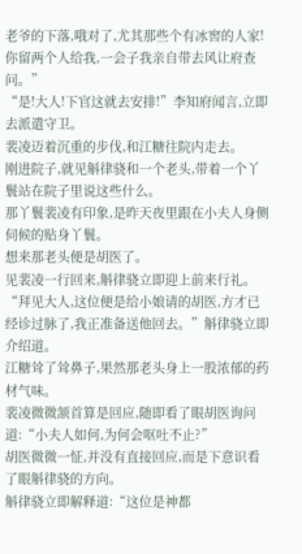老爷的下落,哦对了,尤其那些个有冰窖的人家!你留两个人给我,一会子我亲自带去风让府查问。”
“是!大人!下官这就去安排!”李知府闻言,立即去派遣守卫。
裴凌迈着沉重的步伐,和江糖往院内走去。
刚进院子,就见斛律骁和一个老头,带着一个丫鬟站在院子里说这些什么。
那丫鬟裴凌有印象,是昨天夜里跟在小夫人身侧伺候的贴身丫鬟。
想来那老头便是胡医了。
见裴凌一行回来,斛律骁立即迎上前来行礼。
“拜见大人,这位便是给小娘请的胡医,方才已经诊过脉了,我正准备送他回去。”斛律骁立即介绍道。
江糖耸了耸鼻子,果然那老头身上一股浓郁的药材气味。
裴凌微微颔首算是回应,随即看了眼胡医询问道:“小夫人如何,为何会呕吐不止?”
胡医微微一怔,并没有直接回应,而是下意识看了眼斛律骁的方向。
斛律骁立即解释道:“这位是神都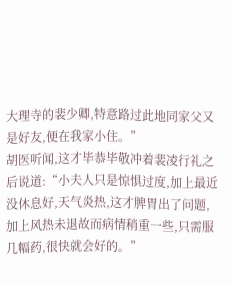大理寺的裴少卿,特意路过此地同家父又是好友,便在我家小住。”
胡医听闻,这才毕恭毕敬冲着裴凌行礼之后说道:“小夫人只是惊惧过度,加上最近没休息好,天气炎热,这才脾胃出了问题,加上风热未退故而病情稍重一些,只需服几幅药,很快就会好的。”